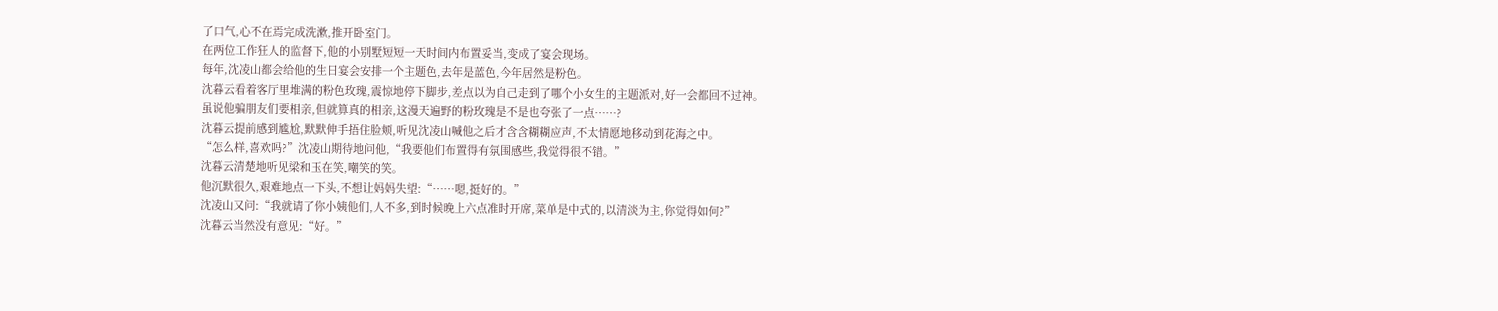了口气,心不在焉完成洗漱,推开卧室门。
在两位工作狂人的监督下,他的小别墅短短一天时间内布置妥当,变成了宴会现场。
每年,沈凌山都会给他的生日宴会安排一个主题色,去年是蓝色,今年居然是粉色。
沈暮云看着客厅里堆满的粉色玫瑰,震惊地停下脚步,差点以为自己走到了哪个小女生的主题派对,好一会都回不过神。
虽说他骗朋友们要相亲,但就算真的相亲,这漫天遍野的粉玫瑰是不是也夸张了一点……?
沈暮云提前感到尴尬,默默伸手捂住脸颊,听见沈凌山喊他之后才含含糊糊应声,不太情愿地移动到花海之中。
“怎么样,喜欢吗?”沈凌山期待地问他,“我要他们布置得有氛围感些,我觉得很不错。”
沈暮云清楚地听见梁和玉在笑,嘲笑的笑。
他沉默很久,艰难地点一下头,不想让妈妈失望:“……嗯,挺好的。”
沈凌山又问:“我就请了你小姨他们,人不多,到时候晚上六点准时开席,菜单是中式的,以清淡为主,你觉得如何?”
沈暮云当然没有意见:“好。”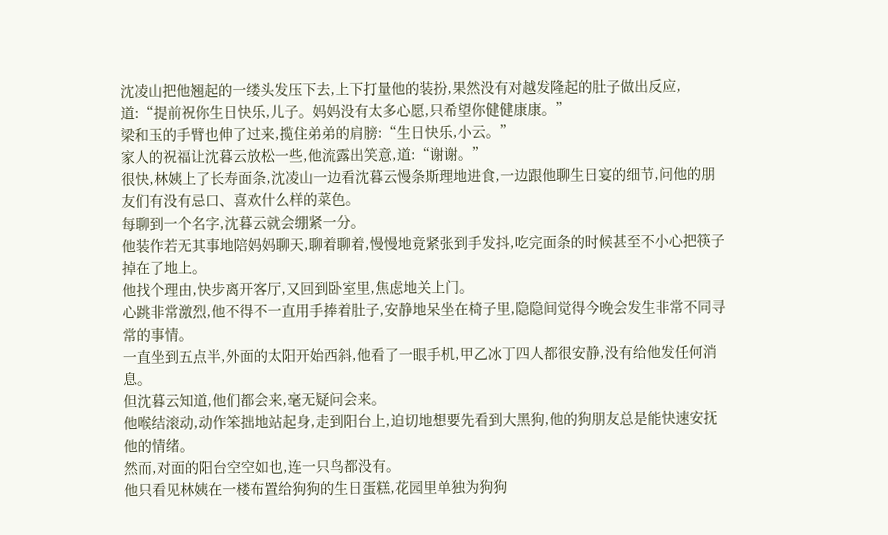沈凌山把他翘起的一缕头发压下去,上下打量他的装扮,果然没有对越发隆起的肚子做出反应,道:“提前祝你生日快乐,儿子。妈妈没有太多心愿,只希望你健健康康。”
梁和玉的手臂也伸了过来,揽住弟弟的肩膀:“生日快乐,小云。”
家人的祝福让沈暮云放松一些,他流露出笑意,道:“谢谢。”
很快,林姨上了长寿面条,沈凌山一边看沈暮云慢条斯理地进食,一边跟他聊生日宴的细节,问他的朋友们有没有忌口、喜欢什么样的菜色。
每聊到一个名字,沈暮云就会绷紧一分。
他装作若无其事地陪妈妈聊天,聊着聊着,慢慢地竟紧张到手发抖,吃完面条的时候甚至不小心把筷子掉在了地上。
他找个理由,快步离开客厅,又回到卧室里,焦虑地关上门。
心跳非常激烈,他不得不一直用手捧着肚子,安静地呆坐在椅子里,隐隐间觉得今晚会发生非常不同寻常的事情。
一直坐到五点半,外面的太阳开始西斜,他看了一眼手机,甲乙冰丁四人都很安静,没有给他发任何消息。
但沈暮云知道,他们都会来,毫无疑问会来。
他喉结滚动,动作笨拙地站起身,走到阳台上,迫切地想要先看到大黑狗,他的狗朋友总是能快速安抚他的情绪。
然而,对面的阳台空空如也,连一只鸟都没有。
他只看见林姨在一楼布置给狗狗的生日蛋糕,花园里单独为狗狗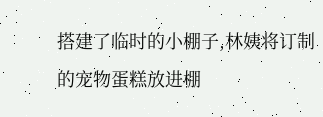搭建了临时的小棚子,林姨将订制的宠物蛋糕放进棚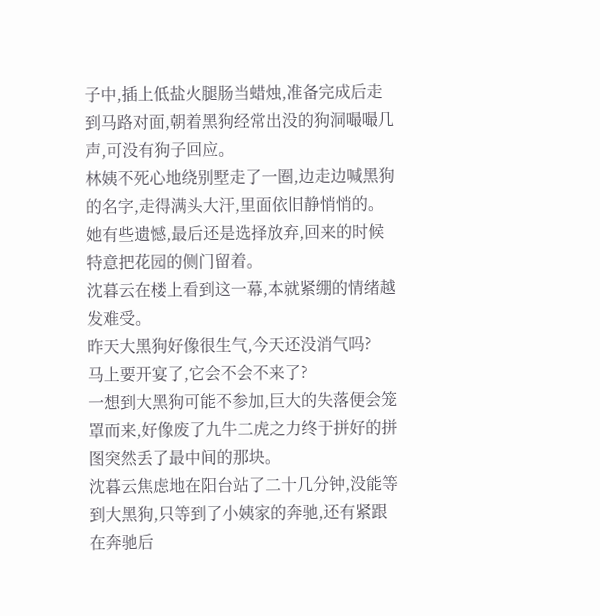子中,插上低盐火腿肠当蜡烛,准备完成后走到马路对面,朝着黑狗经常出没的狗洞嘬嘬几声,可没有狗子回应。
林姨不死心地绕别墅走了一圈,边走边喊黑狗的名字,走得满头大汗,里面依旧静悄悄的。
她有些遗憾,最后还是选择放弃,回来的时候特意把花园的侧门留着。
沈暮云在楼上看到这一幕,本就紧绷的情绪越发难受。
昨天大黑狗好像很生气,今天还没消气吗?
马上要开宴了,它会不会不来了?
一想到大黑狗可能不参加,巨大的失落便会笼罩而来,好像废了九牛二虎之力终于拼好的拼图突然丢了最中间的那块。
沈暮云焦虑地在阳台站了二十几分钟,没能等到大黑狗,只等到了小姨家的奔驰,还有紧跟在奔驰后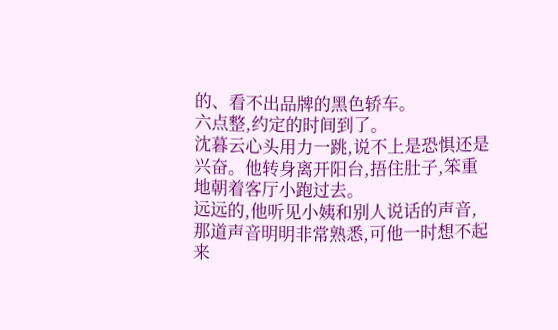的、看不出品牌的黑色轿车。
六点整,约定的时间到了。
沈暮云心头用力一跳,说不上是恐惧还是兴奋。他转身离开阳台,捂住肚子,笨重地朝着客厅小跑过去。
远远的,他听见小姨和别人说话的声音,那道声音明明非常熟悉,可他一时想不起来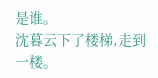是谁。
沈暮云下了楼梯,走到一楼。